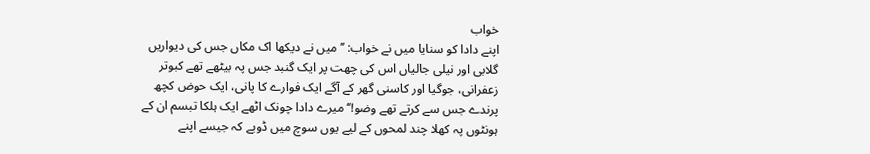خواب
اپنے دادا کو سنایا میں نے خواب: ’’میں نے دیکھا اک مکاں جس کی دیواریں گلابی اور نیلی جالیاں اس کی چھت پر ایک گنبد جس پہ بیٹھے تھے کبوتر زعفرانی، جوگیا اور کاسنی گھر کے آگے ایک فوارے کا پانی، ایک حوض کچھ پرندے جس سے کرتے تھے وضو!‘‘ میرے دادا چونک اٹھے ایک ہلکا تبسم ان کے ہونٹوں پہ کھلا چند لمحوں کے لیے یوں سوچ میں ڈوبے کہ جیسے اپنے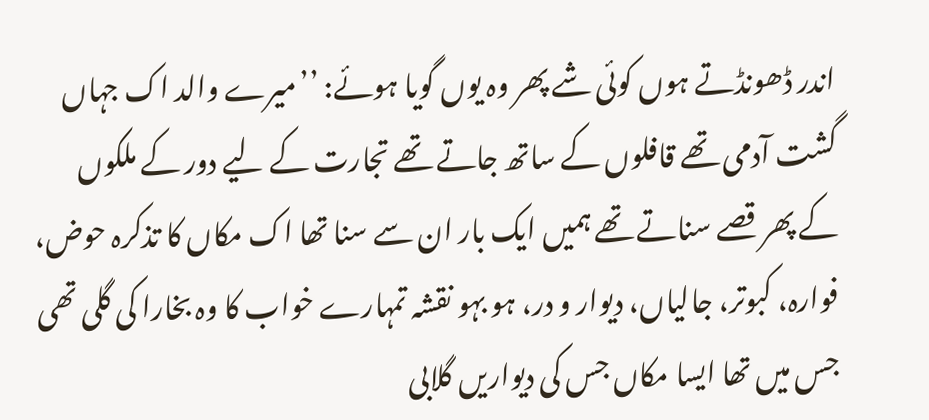اندر ڈھونڈتے ہوں کوئی شے پھر وہ یوں گویا ہوئے: ’’میرے والد اک جہاں گشت آدمی تھے قافلوں کے ساتھ جاتے تھے تجارت کے لیے دور کے ملکوں کے پھر قصے سناتے تھے ہمیں ایک بار ان سے سنا تھا اک مکاں کا تذکرہ حوض، فوارہ، کبوتر، جالیاں، دیوار و در، ہو بہو نقشہ تمہارے خواب کا وہ بخارا کی گلی تھی جس میں تھا ایسا مکاں جس کی دیواریں گلابی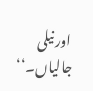اور نیلی جالیاں۔‘‘